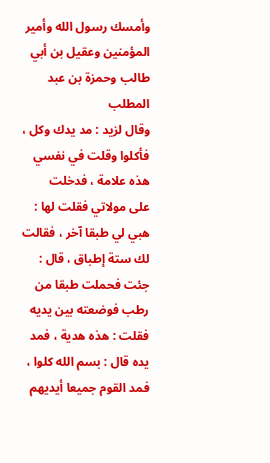وأمسك رسول الله وأمير المؤمنين وعقيل بن أبي طالب وحمزة بن عبد المطلب
وقال لزيد : مد يدك وكل ، فأكلوا وقلت في نفسي هذه علامة ، فدخلت
على مولاتي فقلت لها : هبي لي طبقا آخر ، فقالت لك ستة إطباق ، قال :
جئت فحملت طبقا من رطب فوضعته بين يديه فقلت : هذه هدية ، فمد
يده قال : بسم الله كلوا ، فمد القوم جميعا أيديهم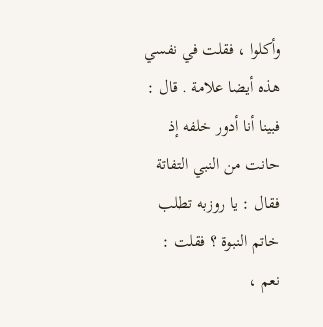وأكلوا ، فقلت في نفسي
هذه أيضا علامة . قال : فبينا أنا أدور خلفه إذ حانت من النبي التفاتة
فقال : يا روزبه تطلب خاتم النبوة ؟ فقلت : نعم ،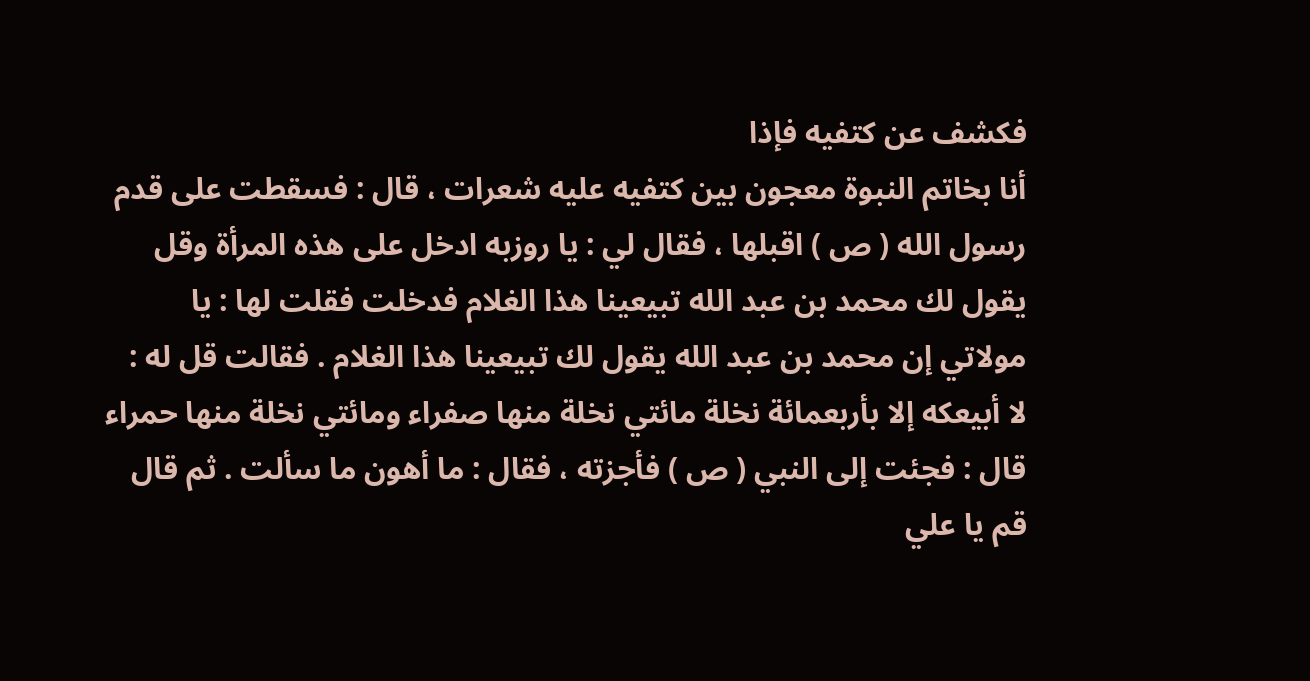فكشف عن كتفيه فإذا
أنا بخاتم النبوة معجون بين كتفيه عليه شعرات ، قال : فسقطت على قدم
رسول الله ( ص ) اقبلها ، فقال لي : يا روزبه ادخل على هذه المرأة وقل
يقول لك محمد بن عبد الله تبيعينا هذا الغلام فدخلت فقلت لها : يا
مولاتي إن محمد بن عبد الله يقول لك تبيعينا هذا الغلام . فقالت قل له :
لا أبيعكه إلا بأربعمائة نخلة مائتي نخلة منها صفراء ومائتي نخلة منها حمراء
قال : فجئت إلى النبي ( ص ) فأجزته ، فقال : ما أهون ما سألت . ثم قال
قم يا علي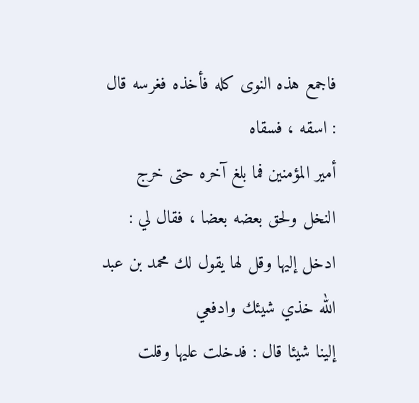فاجمع هذه النوى كله فأخذه فغرسه قال : اسقه ، فسقاه
أمير المؤمنين فما بلغ آخره حتى خرج النخل ولحق بعضه بعضا ، فقال لي :
ادخل إليها وقل لها يقول لك محمد بن عبد الله خذي شيئك وادفعي
إلينا شيئا قال : فدخلت عليها وقلت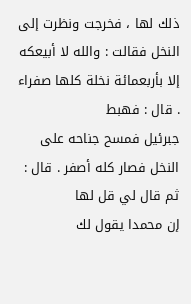ذلك لها ، فخرجت ونظرت إلى
النخل فقالت : والله لا أبيعكه إلا بأربعمائة نخلة كلها صفراء . قال : فهبط
جبرئيل فمسح جناحه على النخل فصار كله أصفر . قال : ثم قال لي قل لها
إن محمدا يقول لك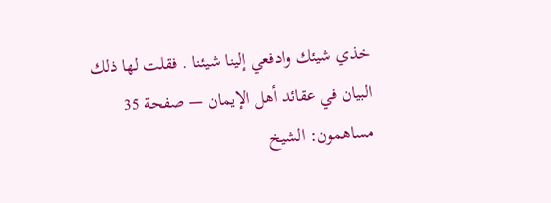خذي شيئك وادفعي إلينا شيئنا . فقلت لها ذلك
البيان في عقائد أهل الإيمان — صفحة 35
مساهمون: الشيخ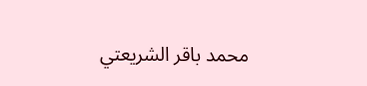محمد باقر الشريعتي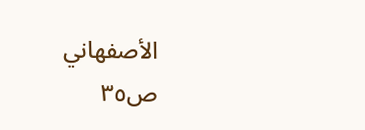الأصفهاني
ص٣٥